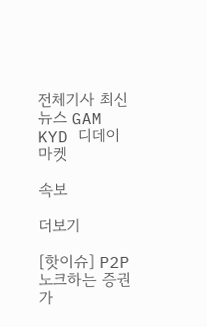전체기사 최신뉴스 GAM
KYD 디데이
마켓

속보

더보기

[핫이슈] P2P 노크하는 증권가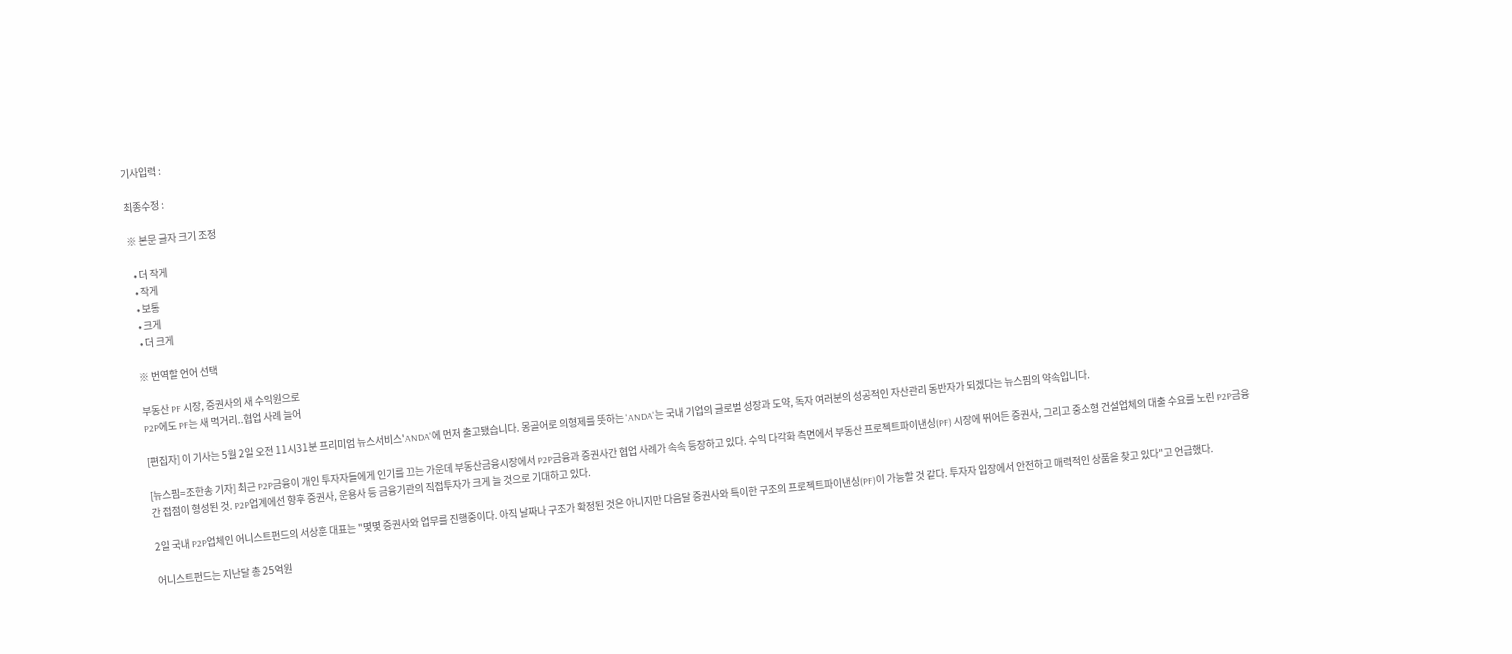기사입력 :

최종수정 :

※ 본문 글자 크기 조정

  • 더 작게
  • 작게
  • 보통
  • 크게
  • 더 크게

※ 번역할 언어 선택

부동산 PF 시장, 증권사의 새 수익원으로
P2P에도 PF는 새 먹거리..협업 사례 늘어

[편집자] 이 기사는 5월 2일 오전 11시31분 프리미엄 뉴스서비스'ANDA'에 먼저 출고됐습니다. 몽골어로 의형제를 뜻하는 'ANDA'는 국내 기업의 글로벌 성장과 도약, 독자 여러분의 성공적인 자산관리 동반자가 되겠다는 뉴스핌의 약속입니다.

[뉴스핌=조한송 기자] 최근 P2P금융이 개인 투자자들에게 인기를 끄는 가운데 부동산금융시장에서 P2P금융과 증권사간 협업 사례가 속속 등장하고 있다. 수익 다각화 측면에서 부동산 프로젝트파이낸싱(PF) 시장에 뛰어든 증권사, 그리고 중소형 건설업체의 대출 수요를 노린 P2P금융간 접점이 형성된 것. P2P업계에선 향후 증권사, 운용사 등 금융기관의 직접투자가 크게 늘 것으로 기대하고 있다.

2일 국내 P2P업체인 어니스트펀드의 서상훈 대표는 "몇몇 증권사와 업무를 진행중이다. 아직 날짜나 구조가 확정된 것은 아니지만 다음달 증권사와 특이한 구조의 프로젝트파이낸싱(PF)이 가능할 것 같다. 투자자 입장에서 안전하고 매력적인 상품을 찾고 있다"고 언급했다.

어니스트펀드는 지난달 총 25억원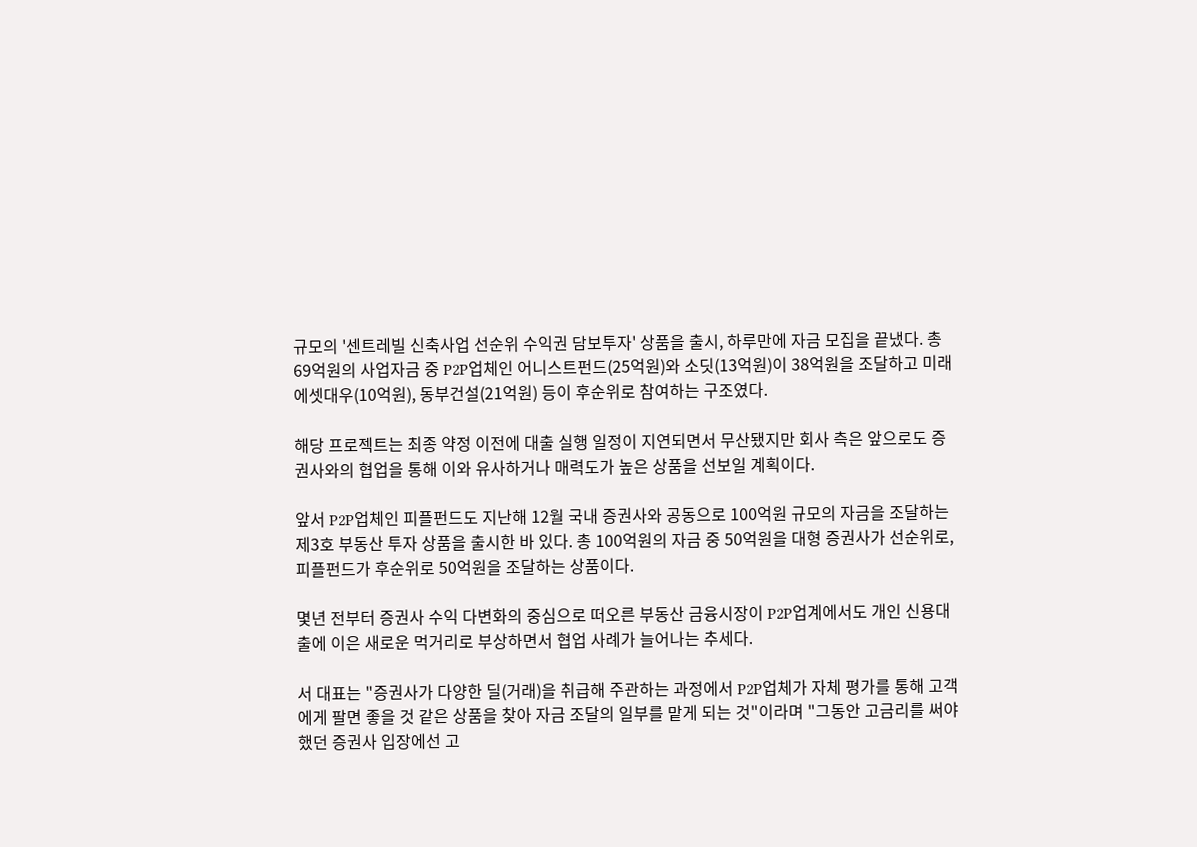규모의 '센트레빌 신축사업 선순위 수익권 담보투자' 상품을 출시, 하루만에 자금 모집을 끝냈다. 총 69억원의 사업자금 중 P2P업체인 어니스트펀드(25억원)와 소딧(13억원)이 38억원을 조달하고 미래에셋대우(10억원), 동부건설(21억원) 등이 후순위로 참여하는 구조였다.

해당 프로젝트는 최종 약정 이전에 대출 실행 일정이 지연되면서 무산됐지만 회사 측은 앞으로도 증권사와의 협업을 통해 이와 유사하거나 매력도가 높은 상품을 선보일 계획이다.

앞서 P2P업체인 피플펀드도 지난해 12월 국내 증권사와 공동으로 100억원 규모의 자금을 조달하는 제3호 부동산 투자 상품을 출시한 바 있다. 총 100억원의 자금 중 50억원을 대형 증권사가 선순위로, 피플펀드가 후순위로 50억원을 조달하는 상품이다.

몇년 전부터 증권사 수익 다변화의 중심으로 떠오른 부동산 금융시장이 P2P업계에서도 개인 신용대출에 이은 새로운 먹거리로 부상하면서 협업 사례가 늘어나는 추세다.

서 대표는 "증권사가 다양한 딜(거래)을 취급해 주관하는 과정에서 P2P업체가 자체 평가를 통해 고객에게 팔면 좋을 것 같은 상품을 찾아 자금 조달의 일부를 맡게 되는 것"이라며 "그동안 고금리를 써야했던 증권사 입장에선 고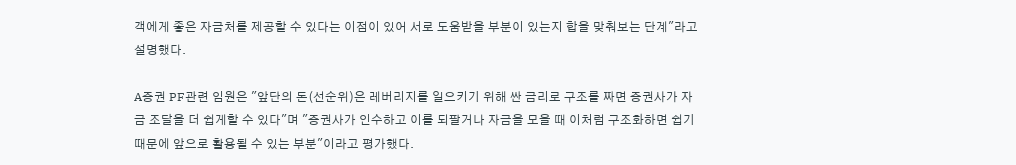객에게 좋은 자금처를 제공할 수 있다는 이점이 있어 서로 도움받을 부분이 있는지 합을 맞춰보는 단계"라고 설명했다.

A증권 PF관련 임원은 "앞단의 돈(선순위)은 레버리지를 일으키기 위해 싼 금리로 구조를 짜면 증권사가 자금 조달을 더 쉽게할 수 있다"며 "증권사가 인수하고 이를 되팔거나 자금을 모을 때 이처럼 구조화하면 쉽기 때문에 앞으로 활용될 수 있는 부분"이라고 평가했다.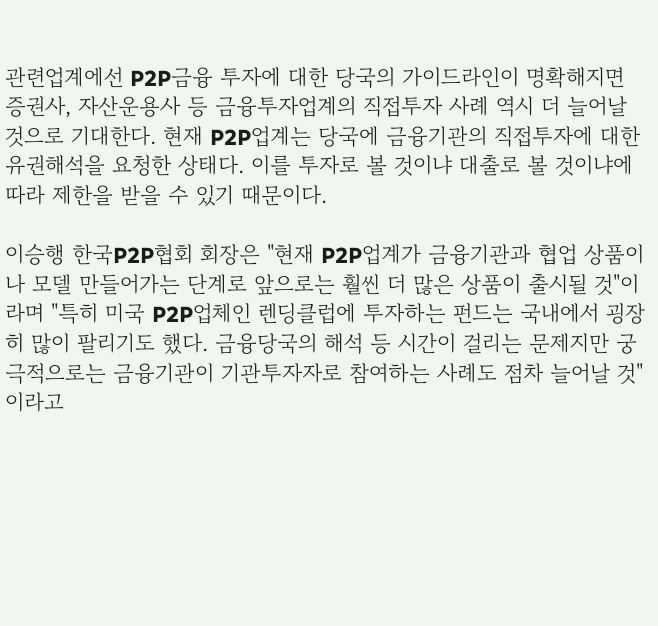관련업계에선 P2P금융 투자에 대한 당국의 가이드라인이 명확해지면 증권사, 자산운용사 등 금융투자업계의 직접투자 사례 역시 더 늘어날 것으로 기대한다. 현재 P2P업계는 당국에 금융기관의 직접투자에 대한 유권해석을 요청한 상태다. 이를 투자로 볼 것이냐 대출로 볼 것이냐에 따라 제한을 받을 수 있기 때문이다.

이승행 한국P2P협회 회장은 "현재 P2P업계가 금융기관과 협업 상품이나 모델 만들어가는 단계로 앞으로는 훨씬 더 많은 상품이 출시될 것"이라며 "특히 미국 P2P업체인 렌딩클럽에 투자하는 펀드는 국내에서 굉장히 많이 팔리기도 했다. 금융당국의 해석 등 시간이 걸리는 문제지만 궁극적으로는 금융기관이 기관투자자로 참여하는 사례도 점차 늘어날 것"이라고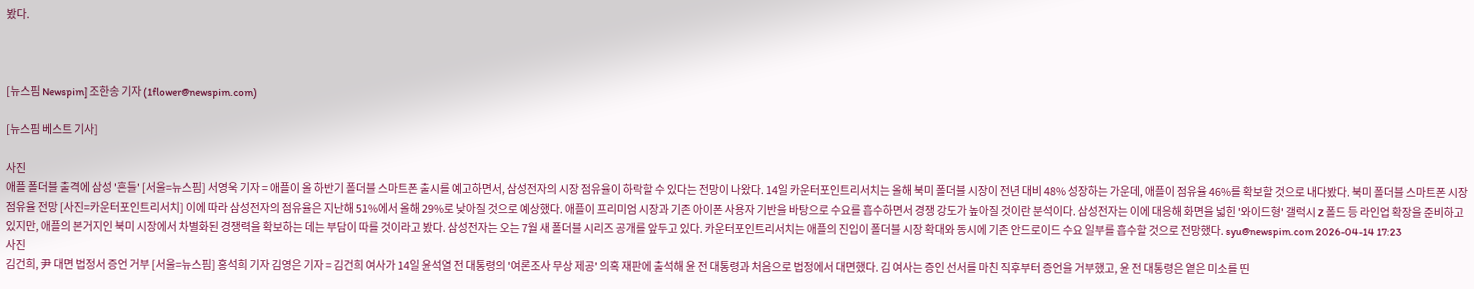봤다.



[뉴스핌 Newspim] 조한송 기자 (1flower@newspim.com)

[뉴스핌 베스트 기사]

사진
애플 폴더블 출격에 삼성 '흔들' [서울=뉴스핌] 서영욱 기자 = 애플이 올 하반기 폴더블 스마트폰 출시를 예고하면서, 삼성전자의 시장 점유율이 하락할 수 있다는 전망이 나왔다. 14일 카운터포인트리서치는 올해 북미 폴더블 시장이 전년 대비 48% 성장하는 가운데, 애플이 점유율 46%를 확보할 것으로 내다봤다. 북미 폴더블 스마트폰 시장 점유율 전망 [사진=카운터포인트리서치] 이에 따라 삼성전자의 점유율은 지난해 51%에서 올해 29%로 낮아질 것으로 예상했다. 애플이 프리미엄 시장과 기존 아이폰 사용자 기반을 바탕으로 수요를 흡수하면서 경쟁 강도가 높아질 것이란 분석이다. 삼성전자는 이에 대응해 화면을 넓힌 '와이드형' 갤럭시 Z 폴드 등 라인업 확장을 준비하고 있지만, 애플의 본거지인 북미 시장에서 차별화된 경쟁력을 확보하는 데는 부담이 따를 것이라고 봤다. 삼성전자는 오는 7월 새 폴더블 시리즈 공개를 앞두고 있다. 카운터포인트리서치는 애플의 진입이 폴더블 시장 확대와 동시에 기존 안드로이드 수요 일부를 흡수할 것으로 전망했다. syu@newspim.com 2026-04-14 17:23
사진
김건희, 尹 대면 법정서 증언 거부 [서울=뉴스핌] 홍석희 기자 김영은 기자 = 김건희 여사가 14일 윤석열 전 대통령의 '여론조사 무상 제공' 의혹 재판에 출석해 윤 전 대통령과 처음으로 법정에서 대면했다. 김 여사는 증인 선서를 마친 직후부터 증언을 거부했고, 윤 전 대통령은 옅은 미소를 띤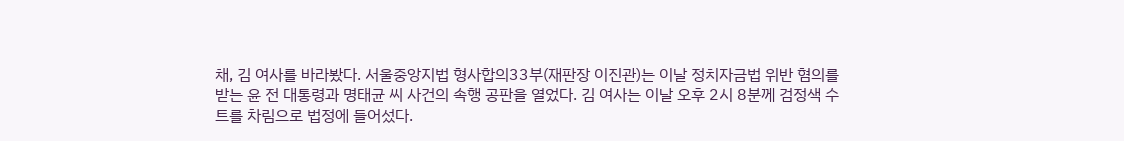채, 김 여사를 바라봤다. 서울중앙지법 형사합의33부(재판장 이진관)는 이날 정치자금법 위반 혐의를 받는 윤 전 대통령과 명태균 씨 사건의 속행 공판을 열었다. 김 여사는 이날 오후 2시 8분께 검정색 수트를 차림으로 법정에 들어섰다.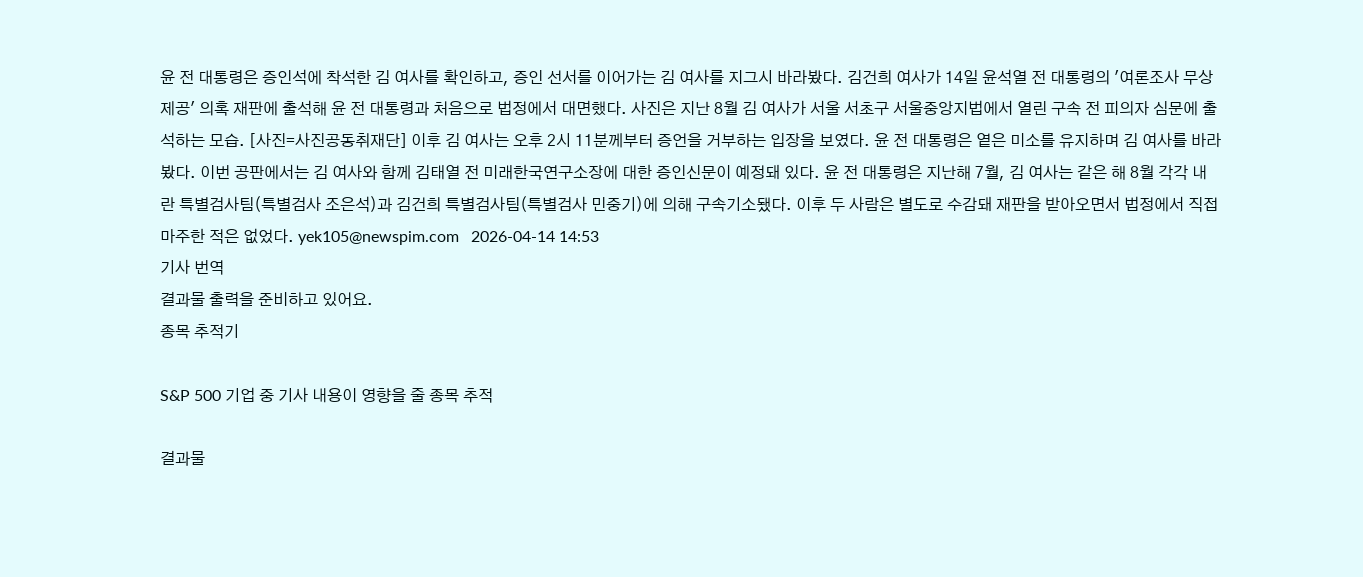윤 전 대통령은 증인석에 착석한 김 여사를 확인하고, 증인 선서를 이어가는 김 여사를 지그시 바라봤다. 김건희 여사가 14일 윤석열 전 대통령의 '여론조사 무상 제공' 의혹 재판에 출석해 윤 전 대통령과 처음으로 법정에서 대면했다. 사진은 지난 8월 김 여사가 서울 서초구 서울중앙지법에서 열린 구속 전 피의자 심문에 출석하는 모습. [사진=사진공동취재단] 이후 김 여사는 오후 2시 11분께부터 증언을 거부하는 입장을 보였다. 윤 전 대통령은 옅은 미소를 유지하며 김 여사를 바라봤다. 이번 공판에서는 김 여사와 함께 김태열 전 미래한국연구소장에 대한 증인신문이 예정돼 있다. 윤 전 대통령은 지난해 7월, 김 여사는 같은 해 8월 각각 내란 특별검사팀(특별검사 조은석)과 김건희 특별검사팀(특별검사 민중기)에 의해 구속기소됐다. 이후 두 사람은 별도로 수감돼 재판을 받아오면서 법정에서 직접 마주한 적은 없었다. yek105@newspim.com   2026-04-14 14:53
기사 번역
결과물 출력을 준비하고 있어요.
종목 추적기

S&P 500 기업 중 기사 내용이 영향을 줄 종목 추적

결과물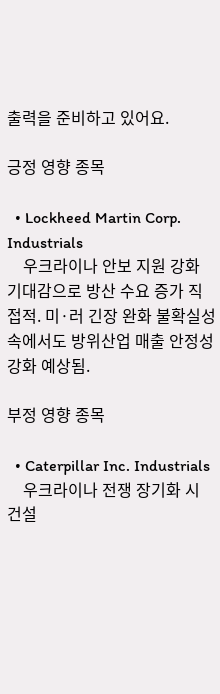출력을 준비하고 있어요.

긍정 영향 종목

  • Lockheed Martin Corp. Industrials
    우크라이나 안보 지원 강화 기대감으로 방산 수요 증가 직접적. 미·러 긴장 완화 불확실성 속에서도 방위산업 매출 안정성 강화 예상됨.

부정 영향 종목

  • Caterpillar Inc. Industrials
    우크라이나 전쟁 장기화 시 건설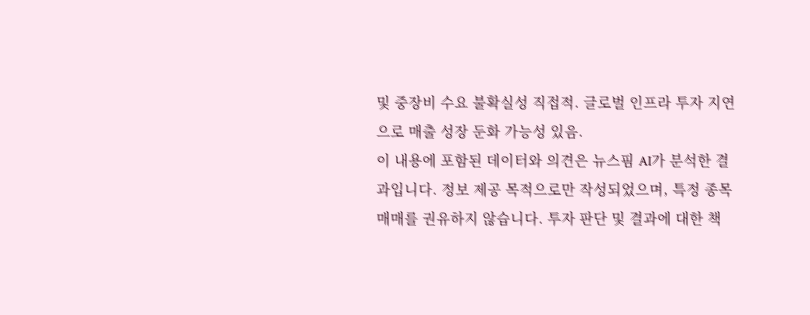및 중장비 수요 불확실성 직접적. 글로벌 인프라 투자 지연으로 매출 성장 둔화 가능성 있음.
이 내용에 포함된 데이터와 의견은 뉴스핌 AI가 분석한 결과입니다. 정보 제공 목적으로만 작성되었으며, 특정 종목 매매를 권유하지 않습니다. 투자 판단 및 결과에 대한 책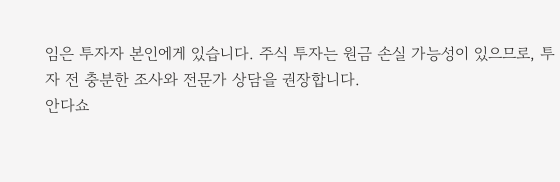임은 투자자 본인에게 있습니다. 주식 투자는 원금 손실 가능성이 있으므로, 투자 전 충분한 조사와 전문가 상담을 권장합니다.
안다쇼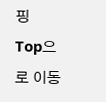핑
Top으로 이동